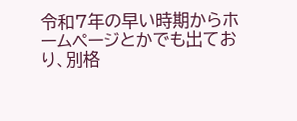令和7年の早い時期からホームページとかでも出ており、別格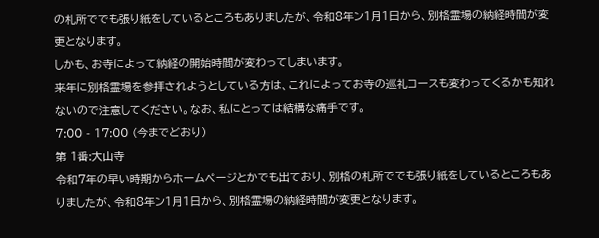の札所ででも張り紙をしているところもありましたが、令和8年ン1月1日から、別格霊場の納経時間が変更となります。
しかも、お寺によって納経の開始時間が変わってしまいます。
来年に別格霊場を参拝されようとしている方は、これによってお寺の巡礼コースも変わってくるかも知れないので注意してください。なお、私にとっては結構な痛手です。
7:00 - 17:00 (今までどおり)
第 1番:大山寺
令和7年の早い時期からホームページとかでも出ており、別格の札所ででも張り紙をしているところもありましたが、令和8年ン1月1日から、別格霊場の納経時間が変更となります。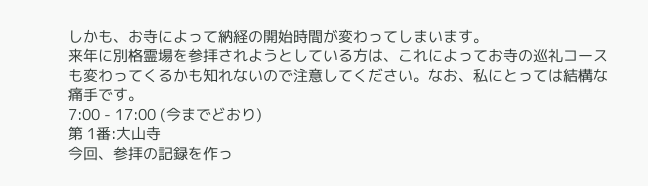しかも、お寺によって納経の開始時間が変わってしまいます。
来年に別格霊場を参拝されようとしている方は、これによってお寺の巡礼コースも変わってくるかも知れないので注意してください。なお、私にとっては結構な痛手です。
7:00 - 17:00 (今までどおり)
第 1番:大山寺
今回、参拝の記録を作っ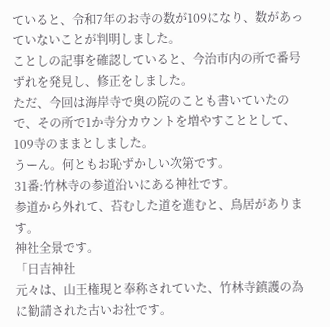ていると、令和7年のお寺の数が109になり、数があっていないことが判明しました。
ことしの記事を確認していると、今治市内の所で番号ずれを発見し、修正をしました。
ただ、今回は海岸寺で奥の院のことも書いていたので、その所で1か寺分カウントを増やすこととして、109寺のままとしました。
うーん。何ともお恥ずかしい次第です。
31番:竹林寺の参道沿いにある神社です。
参道から外れて、苔むした道を進むと、鳥居があります。
神社全景です。
「日吉神社
元々は、山王権現と奉称されていた、竹林寺鎮護の為に勧請された古いお社です。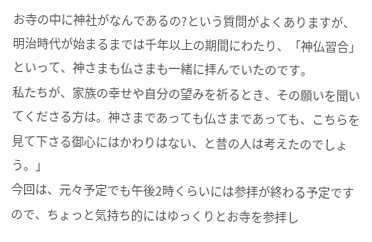お寺の中に神社がなんであるの?という質問がよくありますが、明治時代が始まるまでは千年以上の期間にわたり、「神仏習合」といって、神さまも仏さまも一緒に拝んでいたのです。
私たちが、家族の幸せや自分の望みを祈るとき、その願いを聞いてくださる方は。神さまであっても仏さまであっても、こちらを見て下さる御心にはかわりはない、と昔の人は考えたのでしょう。」
今回は、元々予定でも午後2時くらいには参拝が終わる予定ですので、ちょっと気持ち的にはゆっくりとお寺を参拝し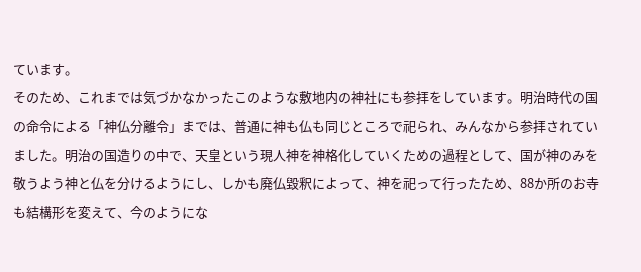ています。
そのため、これまでは気づかなかったこのような敷地内の神社にも参拝をしています。明治時代の国の命令による「神仏分離令」までは、普通に神も仏も同じところで祀られ、みんなから参拝されていました。明治の国造りの中で、天皇という現人神を神格化していくための過程として、国が神のみを敬うよう神と仏を分けるようにし、しかも廃仏毀釈によって、神を祀って行ったため、88か所のお寺も結構形を変えて、今のようにな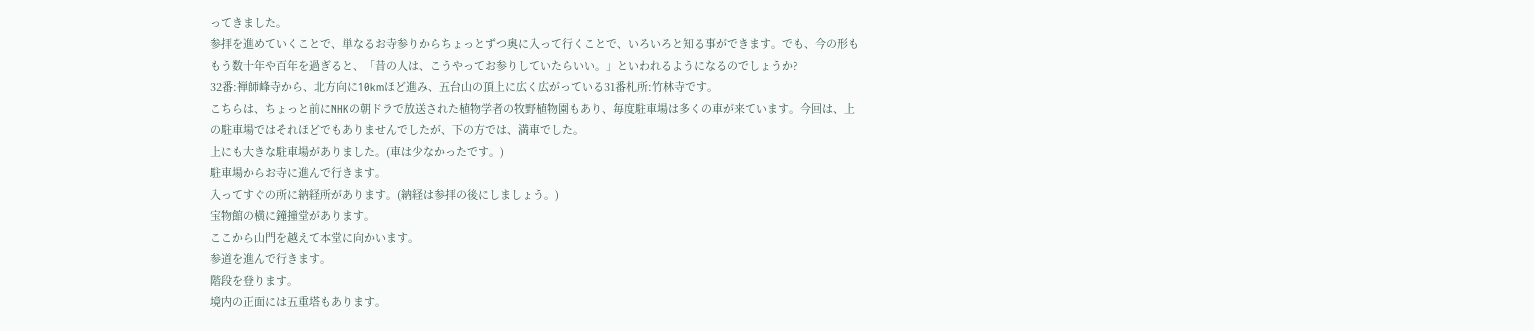ってきました。
参拝を進めていくことで、単なるお寺参りからちょっとずつ奥に入って行くことで、いろいろと知る事ができます。でも、今の形ももう数十年や百年を過ぎると、「昔の人は、こうやってお参りしていたらいい。」といわれるようになるのでしょうか?
32番:禅師峰寺から、北方向に10kmほど進み、五台山の頂上に広く広がっている31番札所:竹林寺です。
こちらは、ちょっと前にNHKの朝ドラで放送された植物学者の牧野植物園もあり、毎度駐車場は多くの車が来ています。今回は、上の駐車場ではそれほどでもありませんでしたが、下の方では、満車でした。
上にも大きな駐車場がありました。(車は少なかったです。)
駐車場からお寺に進んで行きます。
入ってすぐの所に納経所があります。(納経は参拝の後にしましょう。)
宝物館の横に鐘撞堂があります。
ここから山門を越えて本堂に向かいます。
参道を進んで行きます。
階段を登ります。
境内の正面には五重塔もあります。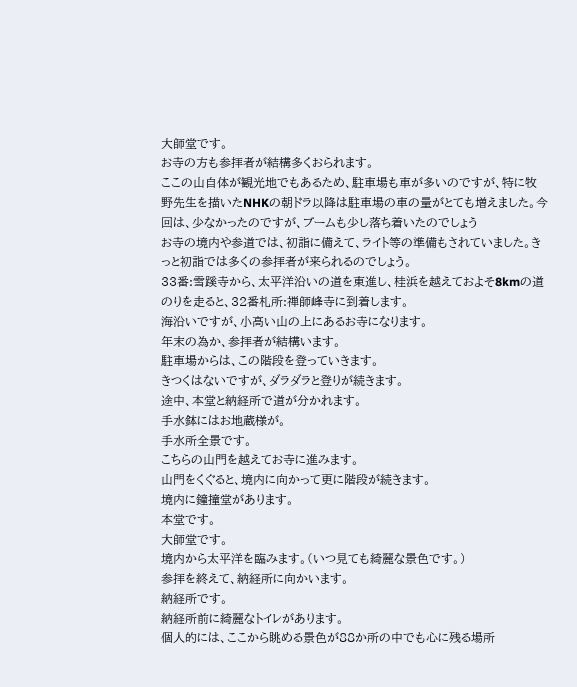大師堂です。
お寺の方も参拝者が結構多くおられます。
ここの山自体が観光地でもあるため、駐車場も車が多いのですが、特に牧野先生を描いたNHKの朝ドラ以降は駐車場の車の量がとても増えました。今回は、少なかったのですが、ブームも少し落ち着いたのでしょう
お寺の境内や参道では、初詣に備えて、ライト等の準備もされていました。きっと初詣では多くの参拝者が来られるのでしょう。
33番:雪蹊寺から、太平洋沿いの道を東進し、桂浜を越えておよそ8kmの道のりを走ると、32番札所:禅師峰寺に到着します。
海沿いですが、小高い山の上にあるお寺になります。
年末の為か、参拝者が結構います。
駐車場からは、この階段を登っていきます。
きつくはないですが、ダラダラと登りが続きます。
途中、本堂と納経所で道が分かれます。
手水鉢にはお地蔵様が。
手水所全景です。
こちらの山門を越えてお寺に進みます。
山門をくぐると、境内に向かって更に階段が続きます。
境内に鐘撞堂があります。
本堂です。
大師堂です。
境内から太平洋を臨みます。(いつ見ても綺麗な景色です。)
参拝を終えて、納経所に向かいます。
納経所です。
納経所前に綺麗なトイレがあります。
個人的には、ここから眺める景色が88か所の中でも心に残る場所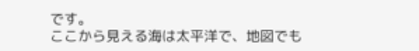です。
ここから見える海は太平洋で、地図でも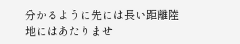分かるように先には長い距離陸地にはあたりませ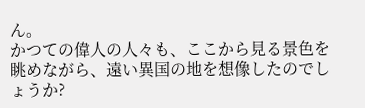ん。
かつての偉人の人々も、ここから見る景色を眺めながら、遠い異国の地を想像したのでしょうか?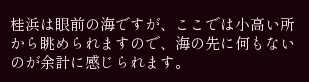桂浜は眼前の海ですが、ここでは小高い所から眺められますので、海の先に何もないのが余計に感じられます。